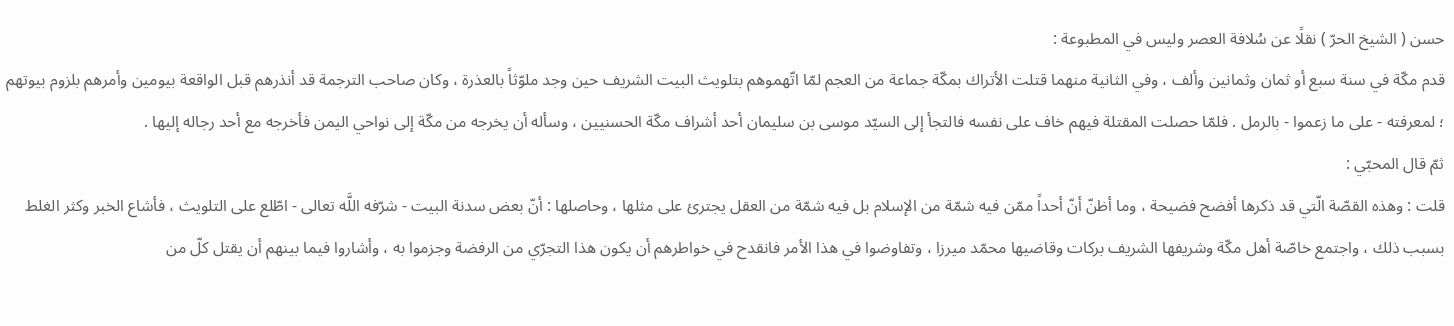حسن ( الشيخ الحرّ ) نقلًا عن سُلافة العصر وليس في المطبوعة :
قدم مكّة في سنة سبع أو ثمان وثمانين وألف ، وفي الثانية منهما قتلت الأتراك بمكّة جماعة من العجم لمّا اتّهموهم بتلويث البيت الشريف حين وجد ملوّثاً بالعذرة ، وكان صاحب الترجمة قد أنذرهم قبل الواقعة بيومين وأمرهم بلزوم بيوتهم ؛ لمعرفته - على ما زعموا - بالرمل . فلمّا حصلت المقتلة فيهم خاف على نفسه فالتجأ إلى السيّد موسى بن سليمان أحد أشراف مكّة الحسنيين ، وسأله أن يخرجه من مكّة إلى نواحي اليمن فأخرجه مع أحد رجاله إليها .
ثمّ قال المحبّي :
قلت : وهذه القصّة الّتي قد ذكرها أفضح فضيحة ، وما أظنّ أنّ أحداً ممّن فيه شمّة من الإسلام بل فيه شمّة من العقل يجترئ على مثلها ، وحاصلها : أنّ بعض سدنة البيت - شرّفه اللَّه تعالى - اطّلع على التلويث ، فأشاع الخبر وكثر الغلط بسبب ذلك ، واجتمع خاصّة أهل مكّة وشريفها الشريف بركات وقاضيها محمّد ميرزا ، وتفاوضوا في هذا الأمر فانقدح في خواطرهم أن يكون هذا التجرّي من الرفضة وجزموا به ، وأشاروا فيما بينهم أن يقتل كلّ من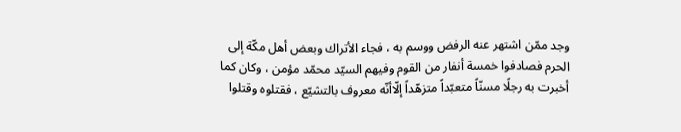وجد ممّن اشتهر عنه الرفض ووسم به ، فجاء الأتراك وبعض أهل مكّة إلى الحرم فصادفوا خمسة أنفار من القوم وفيهم السيّد محمّد مؤمن ، وكان كما أخبرت به رجلًا مسنّاً متعبّداً متزهّداً إلّاأنّه معروف بالتشيّع ، فقتلوه وقتلوا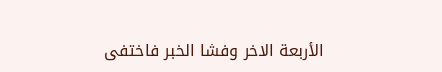الأربعة الاخر وفشا الخبر فاختفى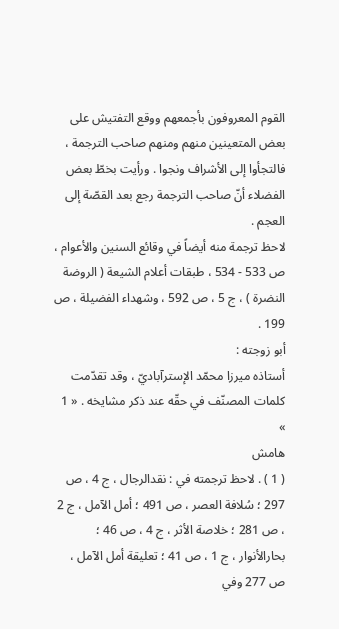القوم المعروفون بأجمعهم ووقع التفتيش على بعض المتعينين منهم ومنهم صاحب الترجمة ، فالتجأوا إلى الأشراف ونجوا . ورأيت بخطّ بعض الفضلاء أنّ صاحب الترجمة رجع بعد القصّة إلى العجم .
لاحظ ترجمة منه أيضاً في وقائع السنين والأعوام ، ص 533 - 534 ، طبقات أعلام الشيعة ( الروضة النضرة ) ، ج 5 ، ص 592 ، وشهداء الفضيلة ، ص 199 .
أبو زوجته :
أستاذه ميرزا محمّد الإسترآباديّ ، وقد تقدّمت كلمات المصنّف في حقّه عند ذكر مشايخه . « 1 »
هامش
( 1 ) . لاحظ ترجمته في : نقدالرجال ، ج 4 ، ص 297 ؛ سُلافة العصر ، ص 491 ؛ أمل الآمل ، ج 2 ، ص 281 ؛ خلاصة الأثر ، ج 4 ، ص 46 ؛ بحارالأنوار ، ج 1 ، ص 41 ؛ تعليقة أمل الآمل ، ص 277 وفي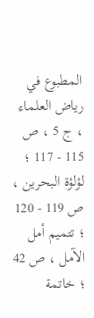المطبوع في رياض العلماء ، ج 5 ، ص 115 - 117 ؛ لؤلؤة البحرين ، ص 119 - 120 ؛ تتميم أمل الآمل ، ص 42 ؛ خاتمة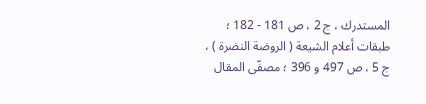المستدرك ، ج 2 ، ص 181 - 182 ؛ طبقات أعلام الشيعة ( الروضة النضرة ) ، ج 5 ، ص 497 و 396 ؛ مصفّى المقال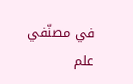في مصنّفي علم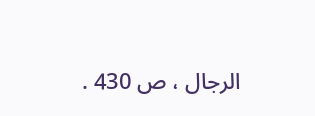الرجال ، ص 430 .